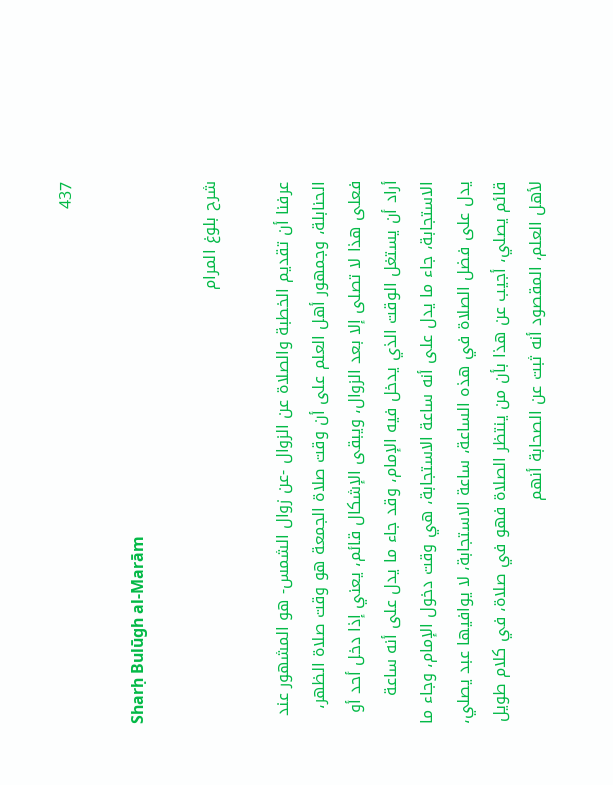437

Sharḥ Bulūgh al-Marām

شرح بلوغ المرام

عرفنا أن تقديم الخطبة والصلاة عن الزوال -عن زوال الشمس- هو المشهور عند الحنابلة، وجمهور أهل العلم على أن وقت صلاة الجمعة هو وقت صلاة الظهر، فعلى هذا لا تصلى إلا بعد الزوال، ويبقى الإشكال قائم، يعني إذا دخل أحد أو أراد أن يستغل الوقت الذي يدخل فيه الإمام، وقد جاء ما يدل على أنه ساعة الاستجابة، جاء ما يدل على أنه ساعة الاستجابة، هي وقت دخول الإمام، وجاء ما يدل على فضل الصلاة في هذه الساعة، ساعة الاستجابة، لا يوافيها عبد يصلي، قائم يصلي، أجيب عن هذا بأن من ينتظر الصلاة فهو في صلاة، في كلام طويل لأهل العلم، المقصود أنه ثبت عن الصحابة أنهم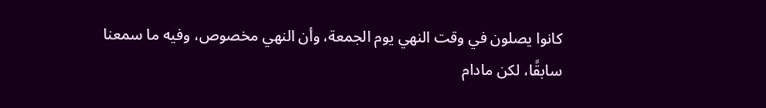كانوا يصلون في وقت النهي يوم الجمعة، وأن النهي مخصوص، وفيه ما سمعنا سابقًا، لكن مادام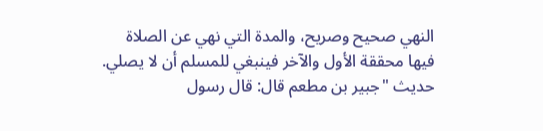النهي صحيح وصريح، والمدة التي نهي عن الصلاة فيها محققة الأول والآخر فينبغي للمسلم أن لا يصلي.
حديث "جبير بن مطعم قال: قال رسول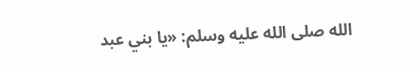الله صلى الله عليه وسلم: «يا بني عبد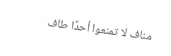مناف لا تمنعوا أحدًا طاف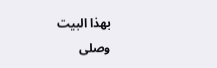بهذا البيت وصلى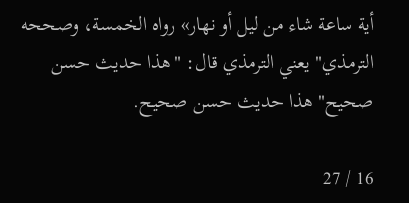أية ساعة شاء من ليل أو نهار» رواه الخمسة، وصححه الترمذي" يعني الترمذي قال: "هذا حديث حسن صحيح" هذا حديث حسن صحيح.

16 / 27